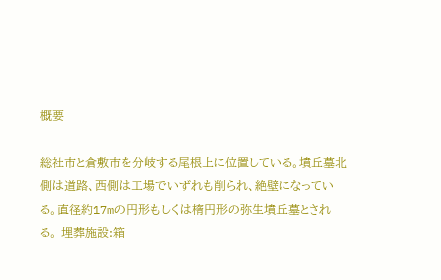概要

総社市と倉敷市を分岐する尾根上に位置している。墳丘墓北側は道路、西側は工場でいずれも削られ、絶壁になっている。直径約17mの円形もしくは楕円形の弥生墳丘墓とされる。 埋葬施設:箱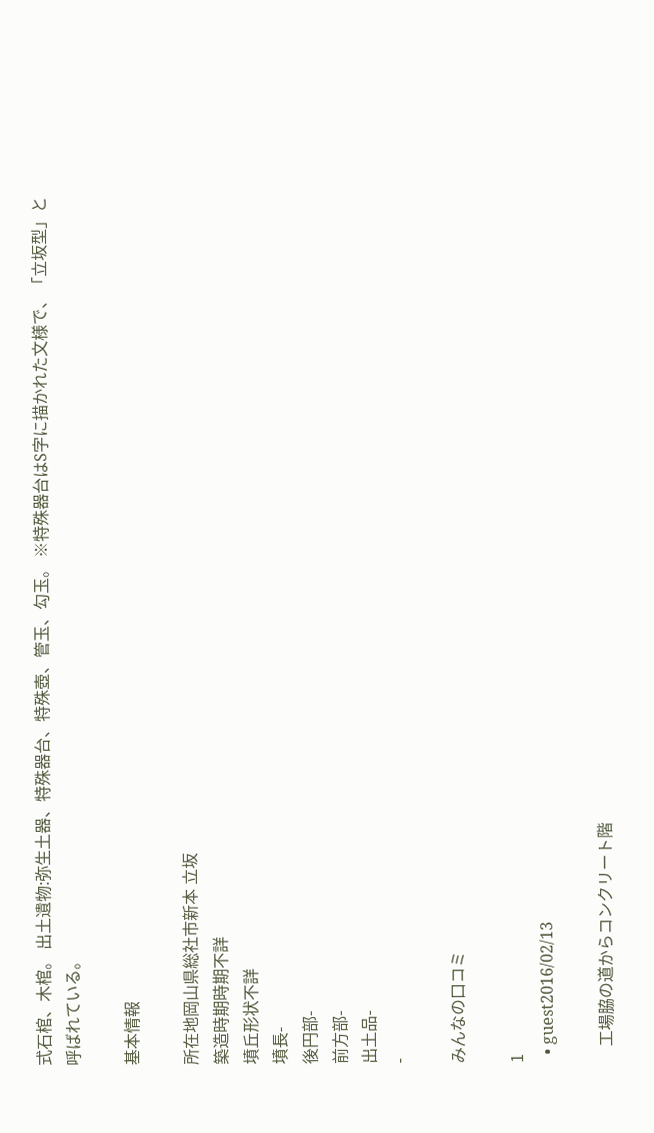式石棺、木棺。 出土遺物:弥生土器、特殊器台、特殊壺、管玉、勾玉。 ※特殊器台はS字に描かれた文様で、「立坂型」と呼ばれている。

基本情報

所在地岡山県総社市新本 立坂
築造時期時期不詳
墳丘形状不詳
墳長-
後円部-
前方部-
出土品-
-

みんなの口コミ

1
  • guest2016/02/13

    工場脇の道からコンクリート階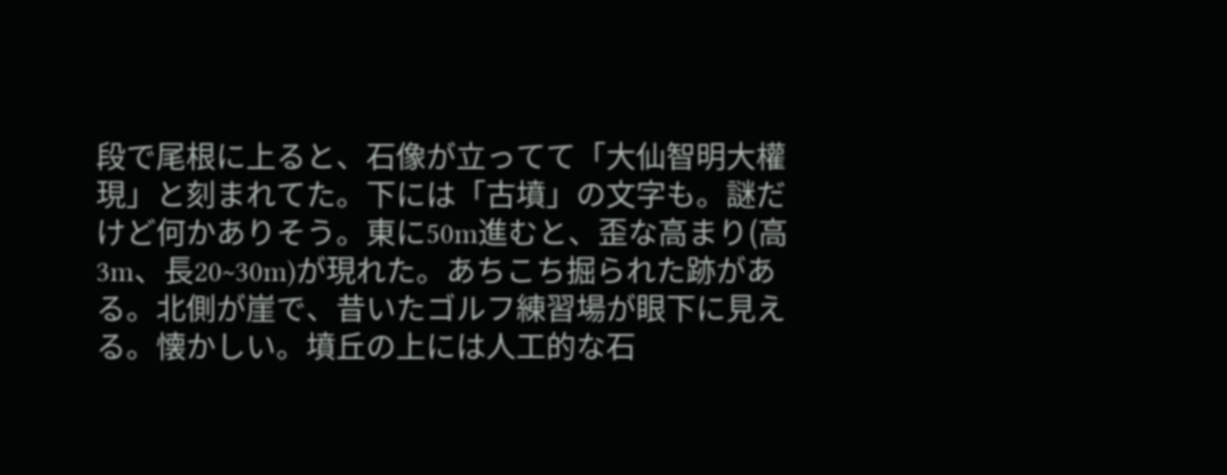段で尾根に上ると、石像が立ってて「大仙智明大權現」と刻まれてた。下には「古墳」の文字も。謎だけど何かありそう。東に50m進むと、歪な高まり(高3m、長20~30m)が現れた。あちこち掘られた跡がある。北側が崖で、昔いたゴルフ練習場が眼下に見える。懐かしい。墳丘の上には人工的な石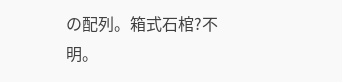の配列。箱式石棺?不明。